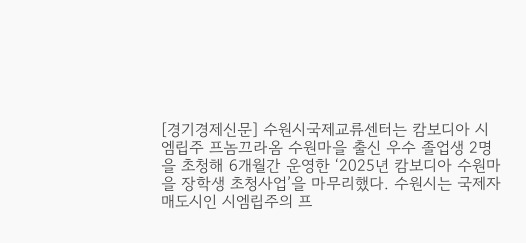[경기경제신문] 수원시국제교류센터는 캄보디아 시엠립주 프놈끄라옴 수원마을 출신 우수 졸업생 2명을 초청해 6개월간 운영한 ‘2025년 캄보디아 수원마을 장학생 초청사업’을 마무리했다. 수원시는 국제자매도시인 시엠립주의 프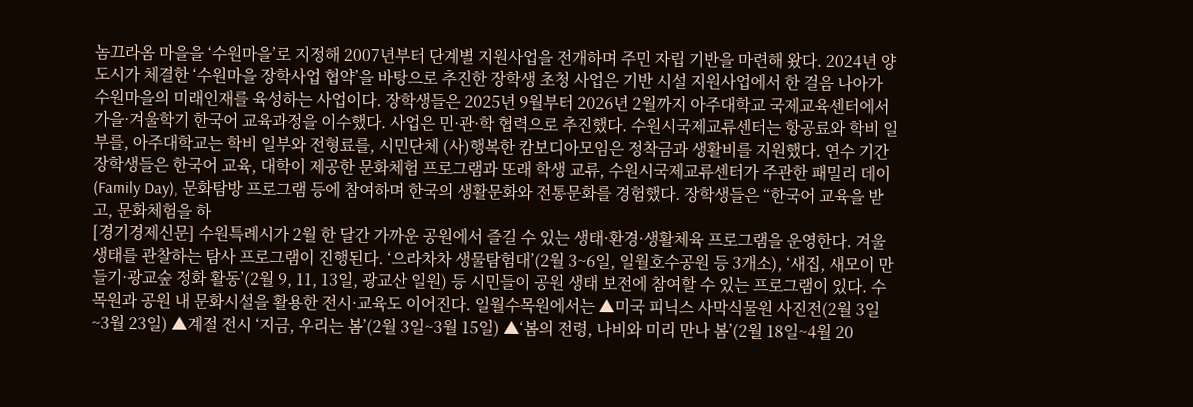놈끄라옴 마을을 ‘수원마을’로 지정해 2007년부터 단계별 지원사업을 전개하며 주민 자립 기반을 마련해 왔다. 2024년 양 도시가 체결한 ‘수원마을 장학사업 협약’을 바탕으로 추진한 장학생 초청 사업은 기반 시설 지원사업에서 한 걸음 나아가 수원마을의 미래인재를 육성하는 사업이다. 장학생들은 2025년 9월부터 2026년 2월까지 아주대학교 국제교육센터에서 가을·겨울학기 한국어 교육과정을 이수했다. 사업은 민·관·학 협력으로 추진했다. 수원시국제교류센터는 항공료와 학비 일부를, 아주대학교는 학비 일부와 전형료를, 시민단체 (사)행복한 캄보디아모임은 정착금과 생활비를 지원했다. 연수 기간 장학생들은 한국어 교육, 대학이 제공한 문화체험 프로그램과 또래 학생 교류, 수원시국제교류센터가 주관한 패밀리 데이(Family Day), 문화탐방 프로그램 등에 참여하며 한국의 생활문화와 전통문화를 경험했다. 장학생들은 “한국어 교육을 받고, 문화체험을 하
[경기경제신문] 수원특례시가 2월 한 달간 가까운 공원에서 즐길 수 있는 생태·환경·생활체육 프로그램을 운영한다. 겨울 생태를 관찰하는 탐사 프로그램이 진행된다. ‘으라차차 생물탐험대’(2월 3~6일, 일월호수공원 등 3개소), ‘새집, 새모이 만들기·광교숲 정화 활동’(2월 9, 11, 13일, 광교산 일원) 등 시민들이 공원 생태 보전에 참여할 수 있는 프로그램이 있다. 수목원과 공원 내 문화시설을 활용한 전시·교육도 이어진다. 일월수목원에서는 ▲미국 피닉스 사막식물원 사진전(2월 3일~3월 23일) ▲계절 전시 ‘지금, 우리는 봄’(2월 3일~3월 15일) ▲‘봄의 전령, 나비와 미리 만나 봄’(2월 18일~4월 20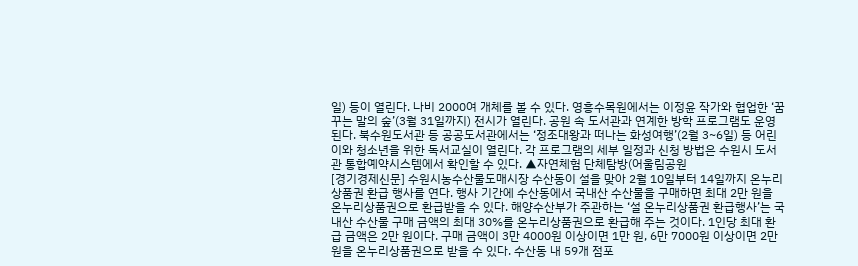일) 등이 열린다. 나비 2000여 개체를 볼 수 있다. 영흥수목원에서는 이정윤 작가와 협업한 ‘꿈꾸는 말의 숲’(3월 31일까지) 전시가 열린다. 공원 속 도서관과 연계한 방학 프로그램도 운영된다. 북수원도서관 등 공공도서관에서는 ‘정조대왕과 떠나는 화성여행’(2월 3~6일) 등 어린이와 청소년을 위한 독서교실이 열린다. 각 프로그램의 세부 일정과 신청 방법은 수원시 도서관 통합예약시스템에서 확인할 수 있다. ▲자연체험 단체탐방(어울림공원
[경기경제신문] 수원시농수산물도매시장 수산동이 설을 맞아 2월 10일부터 14일까지 온누리상품권 환급 행사를 연다. 행사 기간에 수산동에서 국내산 수산물을 구매하면 최대 2만 원을 온누리상품권으로 환급받을 수 있다. 해양수산부가 주관하는 ‘설 온누리상품권 환급행사’는 국내산 수산물 구매 금액의 최대 30%를 온누리상품권으로 환급해 주는 것이다. 1인당 최대 환급 금액은 2만 원이다. 구매 금액이 3만 4000원 이상이면 1만 원, 6만 7000원 이상이면 2만 원을 온누리상품권으로 받을 수 있다. 수산동 내 59개 점포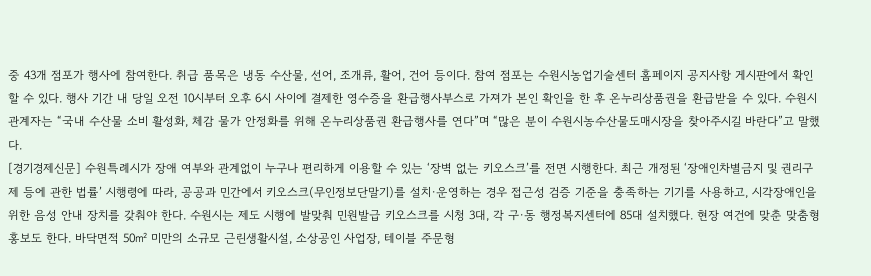중 43개 점포가 행사에 참여한다. 취급 품목은 냉동 수산물, 선어, 조개류, 활어, 건어 등이다. 참여 점포는 수원시농업기술센터 홈페이지 공지사항 게시판에서 확인할 수 있다. 행사 기간 내 당일 오전 10시부터 오후 6시 사이에 결제한 영수증을 환급행사부스로 가져가 본인 확인을 한 후 온누리상품권을 환급받을 수 있다. 수원시 관계자는 “국내 수산물 소비 활성화, 체감 물가 안정화를 위해 온누리상품권 환급행사를 연다”며 “많은 분이 수원시농수산물도매시장을 찾아주시길 바란다”고 말했다.
[경기경제신문] 수원특례시가 장애 여부와 관계없이 누구나 편리하게 이용할 수 있는 ‘장벽 없는 키오스크’를 전면 시행한다. 최근 개정된 ‘장애인차별금지 및 권리구제 등에 관한 법률’ 시행령에 따라, 공공과 민간에서 키오스크(무인정보단말기)를 설치·운영하는 경우 접근성 검증 기준을 충족하는 기기를 사용하고, 시각장애인을 위한 음성 안내 장치를 갖춰야 한다. 수원시는 제도 시행에 발맞춰 민원발급 키오스크를 시청 3대, 각 구·동 행정복지센터에 85대 설치했다. 현장 여건에 맞춘 맞춤형 홍보도 한다. 바닥면적 50㎡ 미만의 소규모 근린생활시설, 소상공인 사업장, 테이블 주문형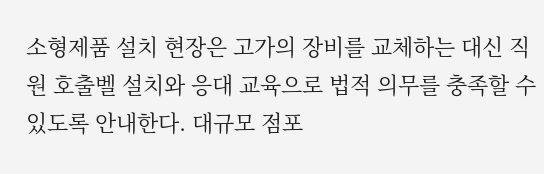소형제품 설치 현장은 고가의 장비를 교체하는 대신 직원 호출벨 설치와 응대 교육으로 법적 의무를 충족할 수 있도록 안내한다. 대규모 점포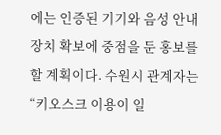에는 인증된 기기와 음성 안내 장치 확보에 중점을 둔 홍보를 할 계획이다. 수원시 관계자는 “키오스크 이용이 일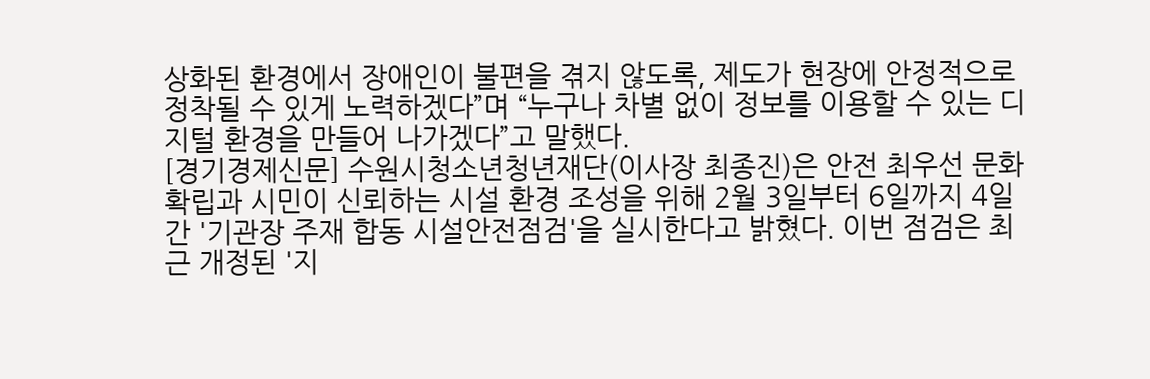상화된 환경에서 장애인이 불편을 겪지 않도록, 제도가 현장에 안정적으로 정착될 수 있게 노력하겠다”며 “누구나 차별 없이 정보를 이용할 수 있는 디지털 환경을 만들어 나가겠다”고 말했다.
[경기경제신문] 수원시청소년청년재단(이사장 최종진)은 안전 최우선 문화 확립과 시민이 신뢰하는 시설 환경 조성을 위해 2월 3일부터 6일까지 4일간 '기관장 주재 합동 시설안전점검'을 실시한다고 밝혔다. 이번 점검은 최근 개정된 '지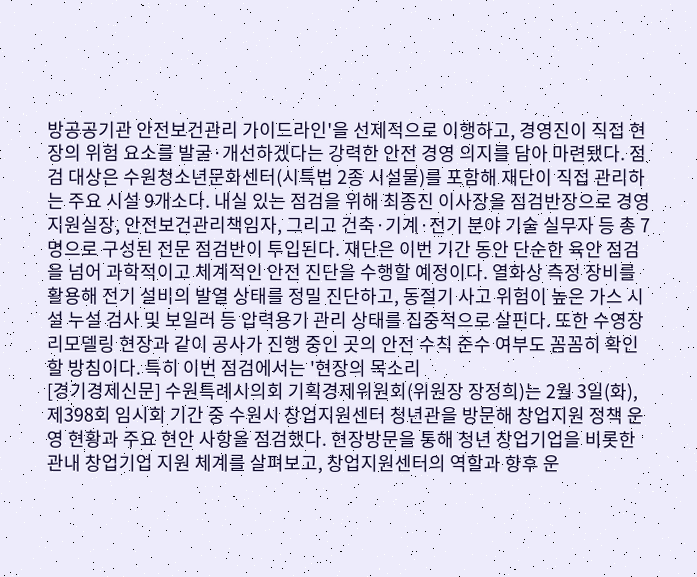방공공기관 안전보건관리 가이드라인'을 선제적으로 이행하고, 경영진이 직접 현장의 위험 요소를 발굴·개선하겠다는 강력한 안전 경영 의지를 담아 마련됐다. 점검 대상은 수원청소년문화센터(시특법 2종 시설물)를 포함해 재단이 직접 관리하는 주요 시설 9개소다. 내실 있는 점검을 위해 최종진 이사장을 점검반장으로 경영지원실장, 안전보건관리책임자, 그리고 건축·기계·전기 분야 기술 실무자 등 총 7명으로 구성된 전문 점검반이 투입된다. 재단은 이번 기간 동안 단순한 육안 점검을 넘어 과학적이고 체계적인 안전 진단을 수행할 예정이다. 열화상 측정 장비를 활용해 전기 설비의 발열 상태를 정밀 진단하고, 동절기 사고 위험이 높은 가스 시설 누설 검사 및 보일러 등 압력용기 관리 상태를 집중적으로 살핀다. 또한 수영장 리모델링 현장과 같이 공사가 진행 중인 곳의 안전 수칙 준수 여부도 꼼꼼히 확인할 방침이다. 특히 이번 점검에서는 '현장의 목소리
[경기경제신문] 수원특례시의회 기획경제위원회(위원장 장정희)는 2월 3일(화), 제398회 임시회 기간 중 수원시 창업지원센터 청년관을 방문해 창업지원 정책 운영 현황과 주요 현안 사항을 점검했다. 현장방문을 통해 청년 창업기업을 비롯한 관내 창업기업 지원 체계를 살펴보고, 창업지원센터의 역할과 향후 운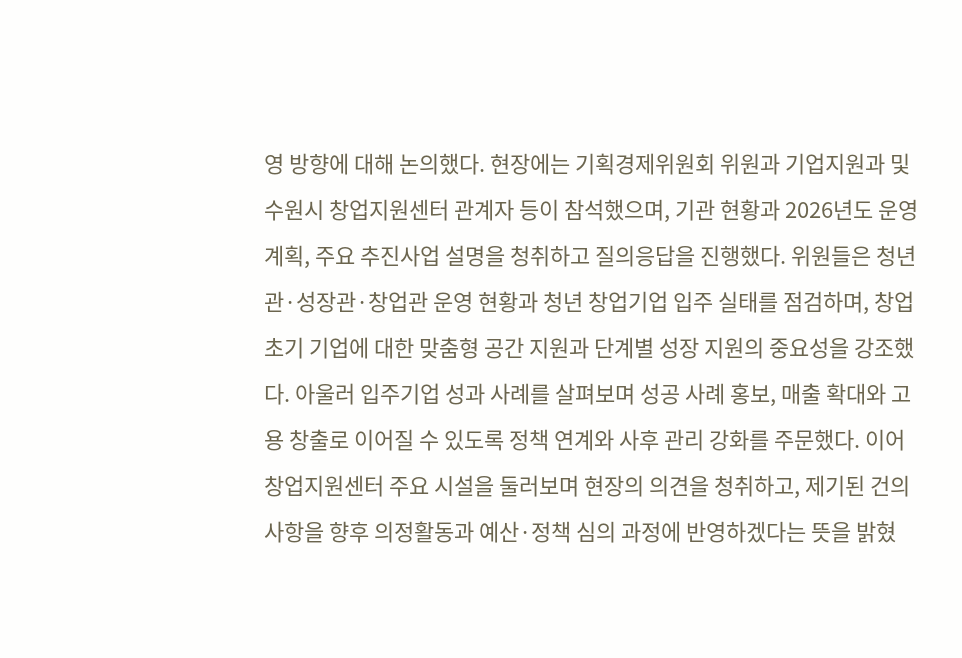영 방향에 대해 논의했다. 현장에는 기획경제위원회 위원과 기업지원과 및 수원시 창업지원센터 관계자 등이 참석했으며, 기관 현황과 2026년도 운영계획, 주요 추진사업 설명을 청취하고 질의응답을 진행했다. 위원들은 청년관·성장관·창업관 운영 현황과 청년 창업기업 입주 실태를 점검하며, 창업 초기 기업에 대한 맞춤형 공간 지원과 단계별 성장 지원의 중요성을 강조했다. 아울러 입주기업 성과 사례를 살펴보며 성공 사례 홍보, 매출 확대와 고용 창출로 이어질 수 있도록 정책 연계와 사후 관리 강화를 주문했다. 이어 창업지원센터 주요 시설을 둘러보며 현장의 의견을 청취하고, 제기된 건의 사항을 향후 의정활동과 예산·정책 심의 과정에 반영하겠다는 뜻을 밝혔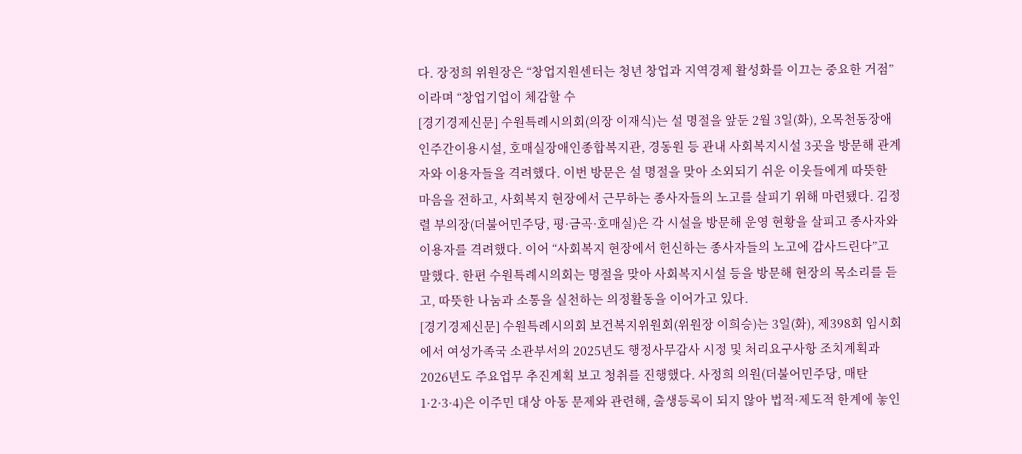다. 장정희 위원장은 “창업지원센터는 청년 창업과 지역경제 활성화를 이끄는 중요한 거점”이라며 “창업기업이 체감할 수
[경기경제신문] 수원특례시의회(의장 이재식)는 설 명절을 앞둔 2월 3일(화), 오목천동장애인주간이용시설, 호매실장애인종합복지관, 경동원 등 관내 사회복지시설 3곳을 방문해 관계자와 이용자들을 격려했다. 이번 방문은 설 명절을 맞아 소외되기 쉬운 이웃들에게 따뜻한 마음을 전하고, 사회복지 현장에서 근무하는 종사자들의 노고를 살피기 위해 마련됐다. 김정렬 부의장(더불어민주당, 평·금곡·호매실)은 각 시설을 방문해 운영 현황을 살피고 종사자와 이용자를 격려했다. 이어 “사회복지 현장에서 헌신하는 종사자들의 노고에 감사드린다”고 말했다. 한편 수원특례시의회는 명절을 맞아 사회복지시설 등을 방문해 현장의 목소리를 듣고, 따뜻한 나눔과 소통을 실천하는 의정활동을 이어가고 있다.
[경기경제신문] 수원특례시의회 보건복지위원회(위원장 이희승)는 3일(화), 제398회 임시회에서 여성가족국 소관부서의 2025년도 행정사무감사 시정 및 처리요구사항 조치계획과 2026년도 주요업무 추진계획 보고 청취를 진행했다. 사정희 의원(더불어민주당, 매탄1·2·3·4)은 이주민 대상 아동 문제와 관련해, 출생등록이 되지 않아 법적·제도적 한계에 놓인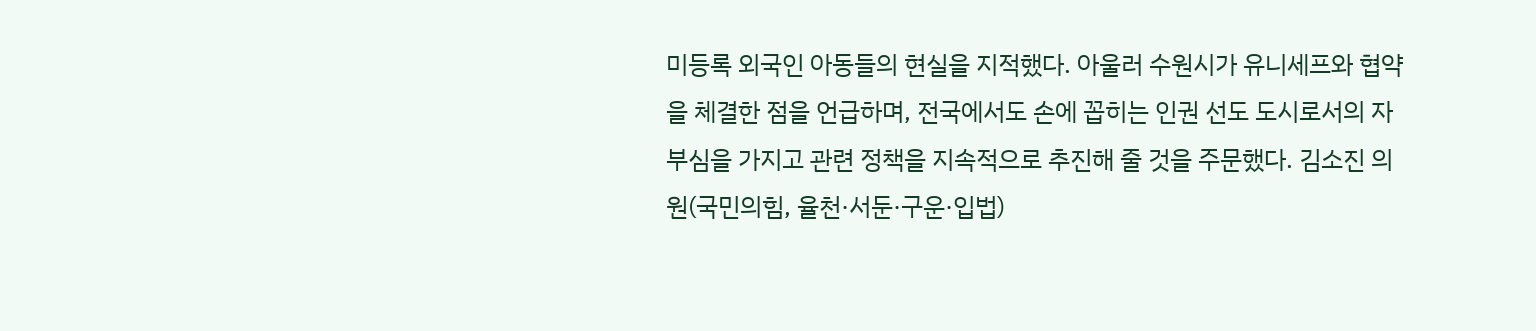미등록 외국인 아동들의 현실을 지적했다. 아울러 수원시가 유니세프와 협약을 체결한 점을 언급하며, 전국에서도 손에 꼽히는 인권 선도 도시로서의 자부심을 가지고 관련 정책을 지속적으로 추진해 줄 것을 주문했다. 김소진 의원(국민의힘, 율천·서둔·구운·입법)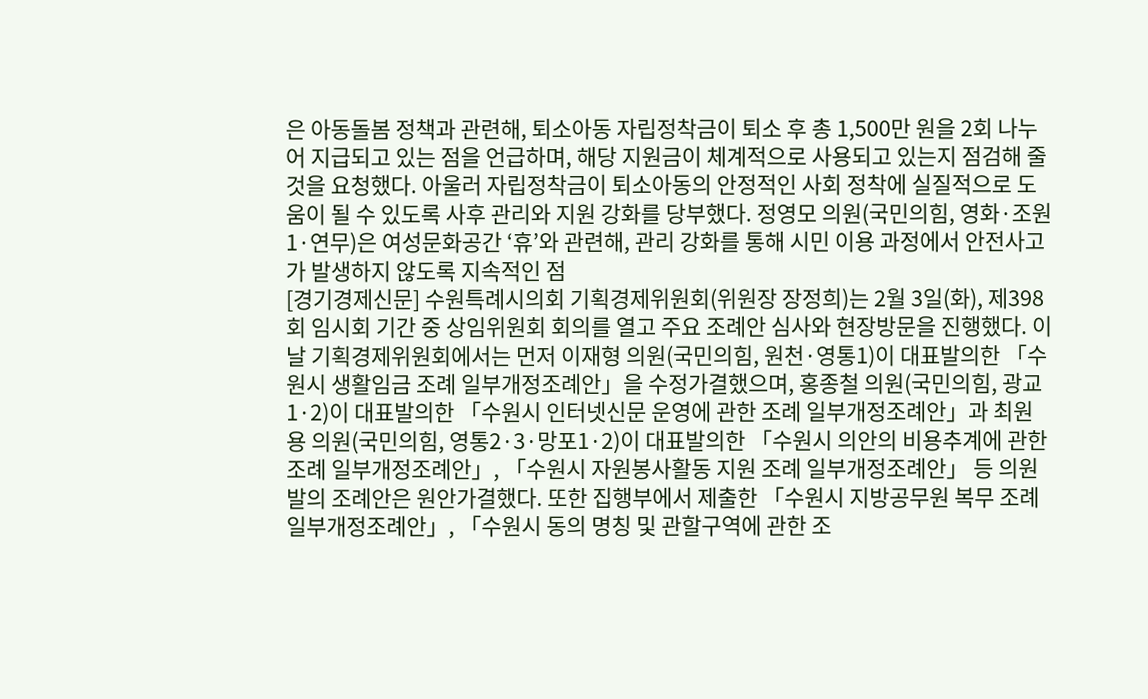은 아동돌봄 정책과 관련해, 퇴소아동 자립정착금이 퇴소 후 총 1,500만 원을 2회 나누어 지급되고 있는 점을 언급하며, 해당 지원금이 체계적으로 사용되고 있는지 점검해 줄 것을 요청했다. 아울러 자립정착금이 퇴소아동의 안정적인 사회 정착에 실질적으로 도움이 될 수 있도록 사후 관리와 지원 강화를 당부했다. 정영모 의원(국민의힘, 영화·조원1·연무)은 여성문화공간 ‘휴’와 관련해, 관리 강화를 통해 시민 이용 과정에서 안전사고가 발생하지 않도록 지속적인 점
[경기경제신문] 수원특례시의회 기획경제위원회(위원장 장정희)는 2월 3일(화), 제398회 임시회 기간 중 상임위원회 회의를 열고 주요 조례안 심사와 현장방문을 진행했다. 이날 기획경제위원회에서는 먼저 이재형 의원(국민의힘, 원천·영통1)이 대표발의한 「수원시 생활임금 조례 일부개정조례안」을 수정가결했으며, 홍종철 의원(국민의힘, 광교1·2)이 대표발의한 「수원시 인터넷신문 운영에 관한 조례 일부개정조례안」과 최원용 의원(국민의힘, 영통2·3·망포1·2)이 대표발의한 「수원시 의안의 비용추계에 관한 조례 일부개정조례안」, 「수원시 자원봉사활동 지원 조례 일부개정조례안」 등 의원발의 조례안은 원안가결했다. 또한 집행부에서 제출한 「수원시 지방공무원 복무 조례 일부개정조례안」, 「수원시 동의 명칭 및 관할구역에 관한 조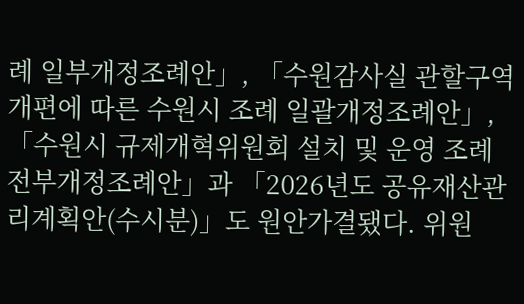례 일부개정조례안」, 「수원감사실 관할구역 개편에 따른 수원시 조례 일괄개정조례안」, 「수원시 규제개혁위원회 설치 및 운영 조례 전부개정조례안」과 「2026년도 공유재산관리계획안(수시분)」도 원안가결됐다. 위원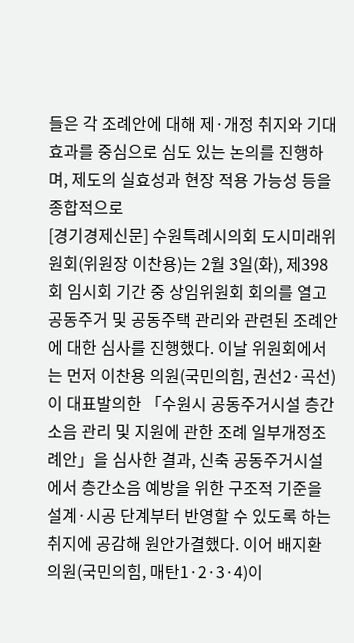들은 각 조례안에 대해 제·개정 취지와 기대 효과를 중심으로 심도 있는 논의를 진행하며, 제도의 실효성과 현장 적용 가능성 등을 종합적으로
[경기경제신문] 수원특례시의회 도시미래위원회(위원장 이찬용)는 2월 3일(화), 제398회 임시회 기간 중 상임위원회 회의를 열고 공동주거 및 공동주택 관리와 관련된 조례안에 대한 심사를 진행했다. 이날 위원회에서는 먼저 이찬용 의원(국민의힘, 권선2·곡선)이 대표발의한 「수원시 공동주거시설 층간소음 관리 및 지원에 관한 조례 일부개정조례안」을 심사한 결과, 신축 공동주거시설에서 층간소음 예방을 위한 구조적 기준을 설계·시공 단계부터 반영할 수 있도록 하는 취지에 공감해 원안가결했다. 이어 배지환 의원(국민의힘, 매탄1·2·3·4)이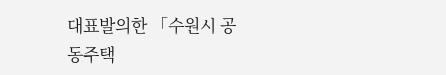대표발의한 「수원시 공동주택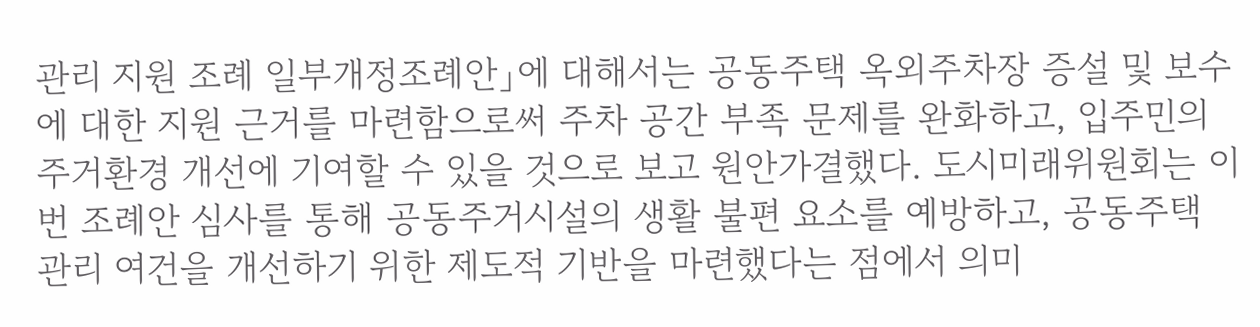관리 지원 조례 일부개정조례안」에 대해서는 공동주택 옥외주차장 증설 및 보수에 대한 지원 근거를 마련함으로써 주차 공간 부족 문제를 완화하고, 입주민의 주거환경 개선에 기여할 수 있을 것으로 보고 원안가결했다. 도시미래위원회는 이번 조례안 심사를 통해 공동주거시설의 생활 불편 요소를 예방하고, 공동주택 관리 여건을 개선하기 위한 제도적 기반을 마련했다는 점에서 의미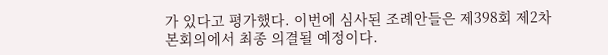가 있다고 평가했다. 이번에 심사된 조례안들은 제398회 제2차 본회의에서 최종 의결될 예정이다.